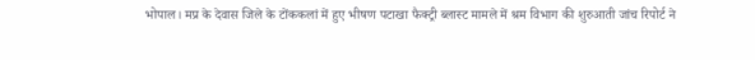भोपाल। मप्र के देवास जिले के टोंककलां में हुए भीषण पटाखा फैक्ट्री ब्लास्ट मामले में श्रम विभाग की शुरुआती जांच रिपोर्ट ने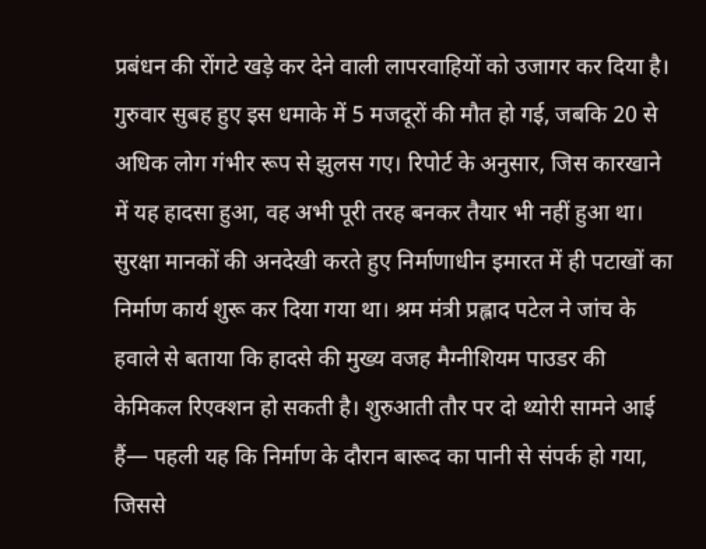प्रबंधन की रोंगटे खड़े कर देने वाली लापरवाहियों को उजागर कर दिया है। गुरुवार सुबह हुए इस धमाके में 5 मजदूरों की मौत हो गई, जबकि 20 से अधिक लोग गंभीर रूप से झुलस गए। रिपोर्ट के अनुसार, जिस कारखाने में यह हादसा हुआ, वह अभी पूरी तरह बनकर तैयार भी नहीं हुआ था।
सुरक्षा मानकों की अनदेखी करते हुए निर्माणाधीन इमारत में ही पटाखों का निर्माण कार्य शुरू कर दिया गया था। श्रम मंत्री प्रह्लाद पटेल ने जांच के हवाले से बताया कि हादसे की मुख्य वजह मैग्नीशियम पाउडर की केमिकल रिएक्शन हो सकती है। शुरुआती तौर पर दो थ्योरी सामने आई हैं— पहली यह कि निर्माण के दौरान बारूद का पानी से संपर्क हो गया, जिससे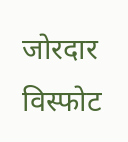जोरदार विस्फोट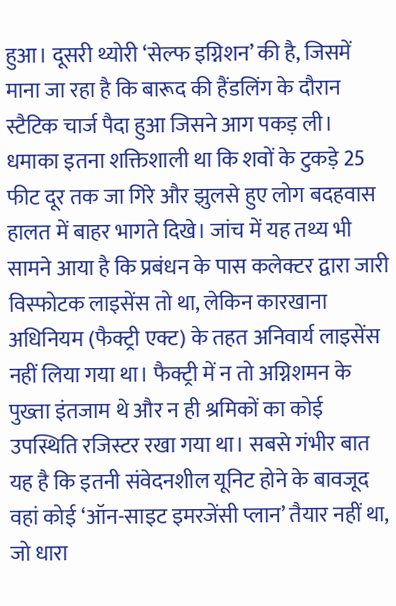हुआ। दूसरी थ्योरी ‘सेल्फ इग्निशन’ की है, जिसमें माना जा रहा है कि बारूद की हैंडलिंग के दौरान स्टैटिक चार्ज पैदा हुआ जिसने आग पकड़ ली।
धमाका इतना शक्तिशाली था कि शवों के टुकड़े 25 फीट दूर तक जा गिरे और झुलसे हुए लोग बदहवास हालत में बाहर भागते दिखे। जांच में यह तथ्य भी सामने आया है कि प्रबंधन के पास कलेक्टर द्वारा जारी विस्फोटक लाइसेंस तो था, लेकिन कारखाना अधिनियम (फैक्ट्री एक्ट) के तहत अनिवार्य लाइसेंस नहीं लिया गया था। फैक्ट्री में न तो अग्निशमन के पुख्ता इंतजाम थे और न ही श्रमिकों का कोई उपस्थिति रजिस्टर रखा गया था। सबसे गंभीर बात यह है कि इतनी संवेदनशील यूनिट होने के बावजूद वहां कोई ‘ऑन-साइट इमरजेंसी प्लान’ तैयार नहीं था, जो धारा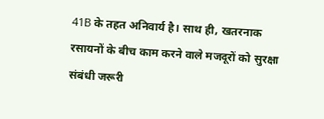41B के तहत अनिवार्य है। साथ ही, खतरनाक रसायनों के बीच काम करने वाले मजदूरों को सुरक्षा संबंधी जरूरी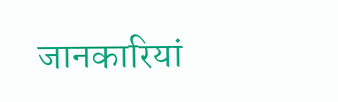जानकारियां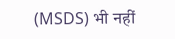(MSDS) भी नहीं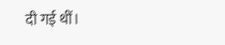दी गई थीं।